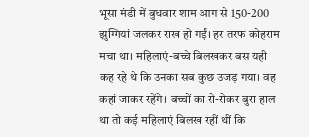भूसा मंडी में बुधवार शाम आग से 150-200 झुग्गियां जलकर राख हो गईं। हर तरफ कोहराम मचा था। महिलाएं-बच्चे बिलखकर बस यही कह रहे थे कि उनका सब कुछ उजड़ गया। वह कहां जाकर रहेंगे। बच्चों का रो-रोकर बुरा हाल था तो कई महिलाएं बिलख रहीं थीं कि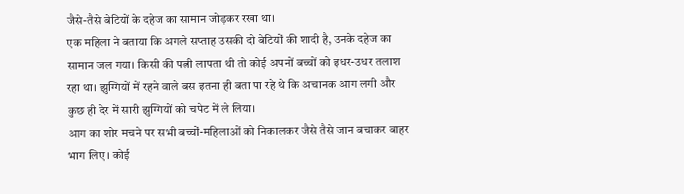जैसे-तैसे बेटियों के दहेज का सामान जोड़कर रखा था।
एक महिला ने बताया कि अगले सप्ताह उसकी दो बेटियों की शादी है, उनके दहेज का सामान जल गया। किसी की पत्नी लापता थी तो कोई अपनों बच्चों को इधर-उधर तलाश रहा था। झुग्गियों में रहने वाले बस इतना ही बता पा रहे थे कि अचानक आग लगी और कुछ ही देर में सारी झुग्गियों को चपेट में ले लिया।
आग का शोर मचने पर सभी बच्चों-महिलाओं को निकालकर जैसे तैसे जान बचाकर बाहर भाग लिए। कोई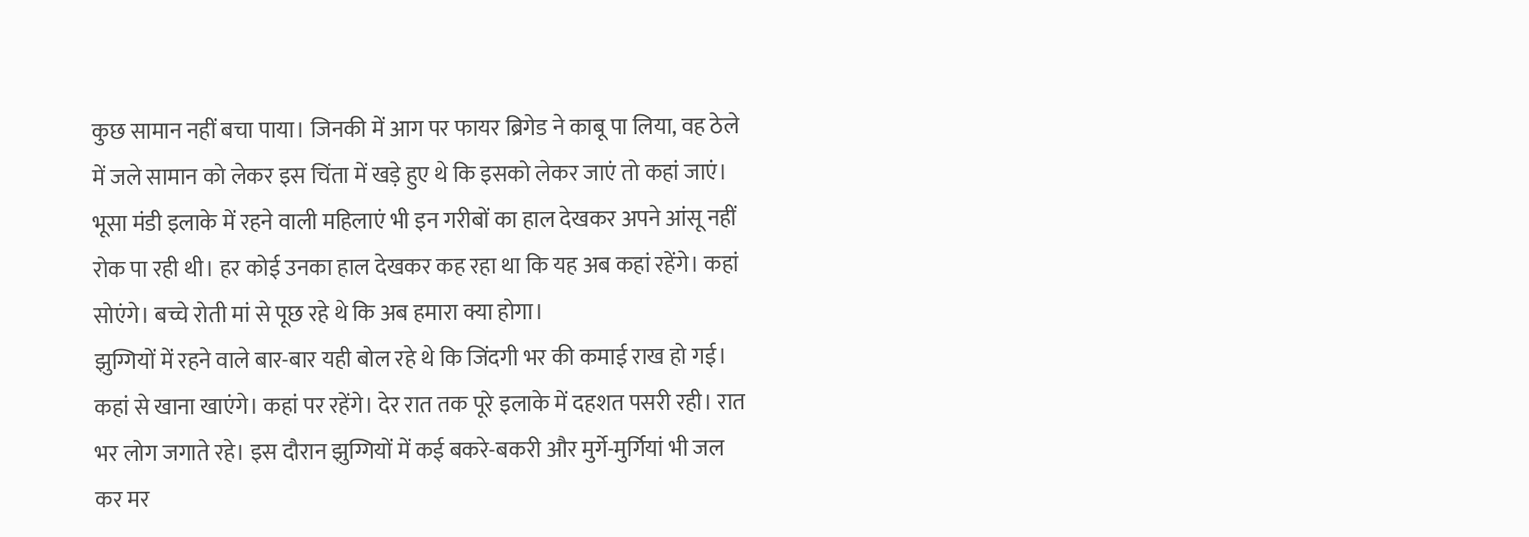कुछ सामान नहीं बचा पाया। जिनकी में आग पर फायर ब्रिगेड ने काबू पा लिया, वह ठेले में जले सामान को लेकर इस चिंता में खड़े हुए थे कि इसको लेकर जाएं तो कहां जाएं।
भूसा मंडी इलाके में रहने वाली महिलाएं भी इन गरीबों का हाल देखकर अपने आंसू नहीं रोक पा रही थी। हर कोई उनका हाल देखकर कह रहा था कि यह अब कहां रहेंगे। कहां सोएंगे। बच्चे रोती मां से पूछ रहे थे कि अब हमारा क्या होगा।
झुग्गियों में रहने वाले बार-बार यही बोल रहे थे कि जिंदगी भर की कमाई राख हो गई। कहां से खाना खाएंगे। कहां पर रहेंगे। देर रात तक पूरे इलाके में दहशत पसरी रही। रात भर लोग जगाते रहे। इस दौरान झुग्गियों में कई बकरे-बकरी और मुर्गे-मुर्गियां भी जल कर मर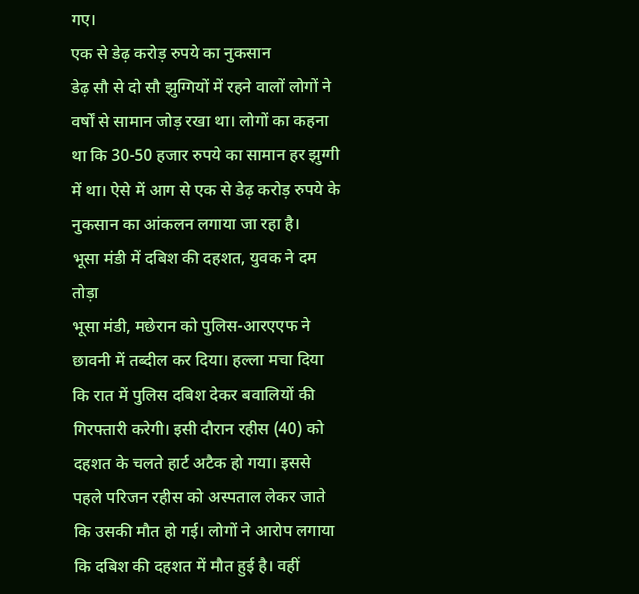गए।
एक से डेढ़ करोड़ रुपये का नुकसान
डेढ़ सौ से दो सौ झुग्गियों में रहने वालों लोगों ने वर्षों से सामान जोड़ रखा था। लोगों का कहना था कि 30-50 हजार रुपये का सामान हर झुग्गी में था। ऐसे में आग से एक से डेढ़ करोड़ रुपये के नुकसान का आंकलन लगाया जा रहा है।
भूसा मंडी में दबिश की दहशत, युवक ने दम तोड़ा
भूसा मंडी, मछेरान को पुलिस-आरएएफ ने छावनी में तब्दील कर दिया। हल्ला मचा दिया कि रात में पुलिस दबिश देकर बवालियों की गिरफ्तारी करेगी। इसी दौरान रहीस (40) को दहशत के चलते हार्ट अटैक हो गया। इससे पहले परिजन रहीस को अस्पताल लेकर जाते कि उसकी मौत हो गई। लोगों ने आरोप लगाया कि दबिश की दहशत में मौत हुई है। वहीं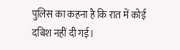पुलिस का कहना है कि रात में कोई दबिश नहीं दी गई।